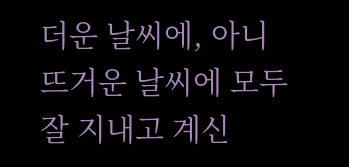더운 날씨에, 아니 뜨거운 날씨에 모두 잘 지내고 계신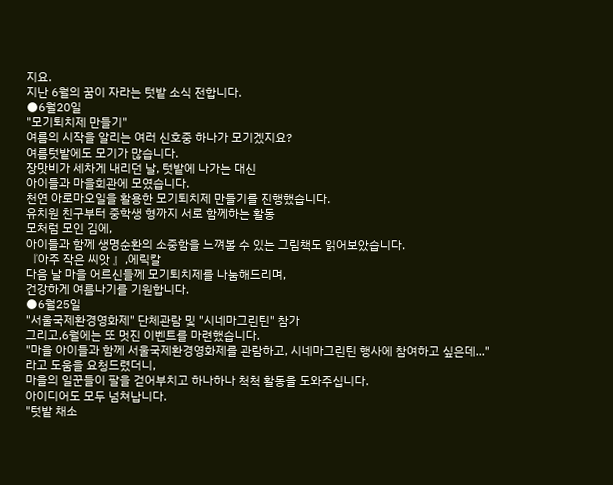지요.
지난 6월의 꿈이 자라는 텃밭 소식 전합니다.
●6월20일
"모기퇴치제 만들기"
여름의 시작을 알리는 여러 신호중 하나가 모기겠지요?
여름텃밭에도 모기가 많습니다.
장맛비가 세차게 내리던 날, 텃밭에 나가는 대신
아이들과 마을회관에 모였습니다.
천연 아로마오일을 활용한 모기퇴치제 만들기를 진행했습니다.
유치원 친구부터 중학생 형까지 서로 함께하는 활동
모처럼 모인 김에,
아이들과 함께 생명순환의 소중함을 느껴볼 수 있는 그림책도 읽어보았습니다.
『아주 작은 씨앗 』,에릭칼
다음 날 마을 어르신들께 모기퇴치제를 나눔해드리며,
건강하게 여름나기를 기원합니다.
●6월25일
"서울국제환경영화제" 단체관람 및 "시네마그린틴" 참가
그리고,6월에는 또 멋진 이벤트를 마련했습니다.
"마을 아이들과 함께 서울국제환경영화제를 관람하고, 시네마그린틴 행사에 참여하고 싶은데..."
라고 도움을 요청드렸더니,
마을의 일꾼들이 팔을 걷어부치고 하나하나 척척 활동을 도와주십니다.
아이디어도 모두 넘쳐납니다.
"텃밭 채소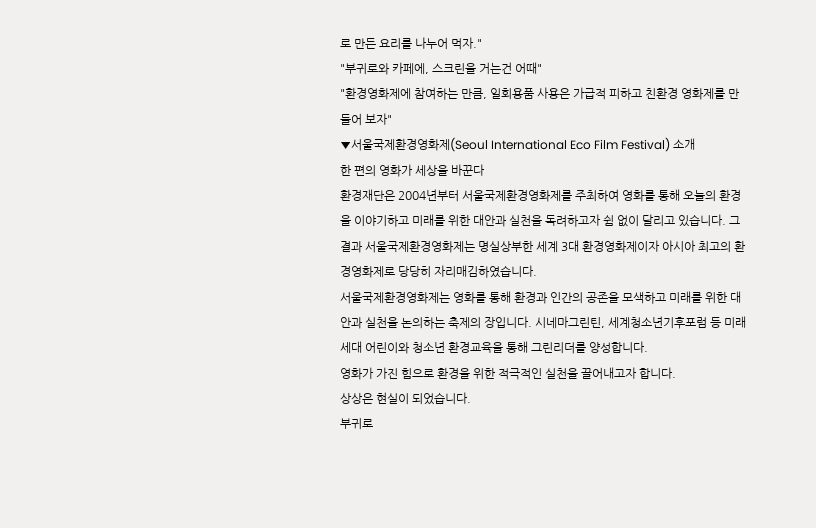로 만든 요리를 나누어 먹자."
"부귀로와 카페에, 스크린을 거는건 어때"
"환경영화제에 참여하는 만큼, 일회용품 사용은 가급적 피하고 친환경 영화제를 만들어 보자"
▼서울국제환경영화제(Seoul International Eco Film Festival) 소개
한 편의 영화가 세상을 바꾼다
환경재단은 2004년부터 서울국제환경영화제를 주최하여 영화를 통해 오늘의 환경을 이야기하고 미래를 위한 대안과 실천을 독려하고자 쉼 없이 달리고 있습니다. 그 결과 서울국제환경영화제는 명실상부한 세계 3대 환경영화제이자 아시아 최고의 환경영화제로 당당히 자리매김하였습니다.
서울국제환경영화제는 영화를 통해 환경과 인간의 공존을 모색하고 미래를 위한 대안과 실천을 논의하는 축제의 장입니다. 시네마그린틴, 세계청소년기후포럼 등 미래세대 어린이와 청소년 환경교육을 통해 그린리더를 양성합니다.
영화가 가진 힘으로 환경을 위한 적극적인 실천을 끌어내고자 합니다.
상상은 현실이 되었습니다.
부귀로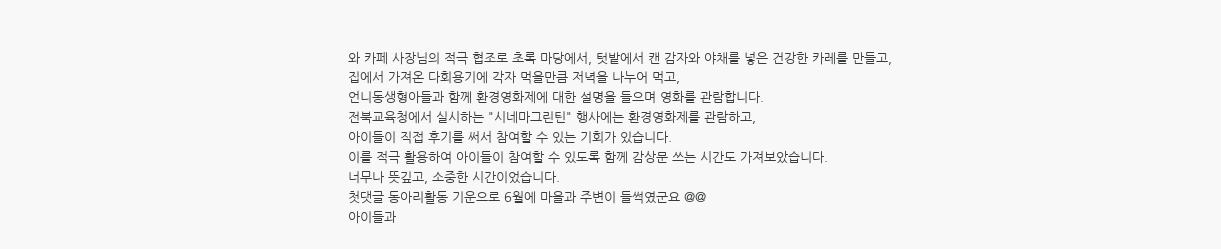와 카페 사장님의 적극 협조로 초록 마당에서, 텃밭에서 캔 감자와 야채를 넣은 건강한 카레를 만들고,
집에서 가져온 다회용기에 각자 먹을만큼 저녁을 나누어 먹고,
언니동생형아들과 함께 환경영화제에 대한 설명을 들으며 영화를 관람합니다.
전북교육청에서 실시하는 "시네마그린틴" 행사에는 환경영화제를 관람하고,
아이들이 직접 후기를 써서 참여할 수 있는 기회가 있습니다.
이를 적극 활용하여 아이들이 참여할 수 있도록 함께 감상문 쓰는 시간도 가져보았습니다.
너무나 뜻깊고, 소중한 시간이었습니다.
첫댓글 동아리활동 기운으로 6월에 마을과 주변이 들썩였군요 @@
아이들과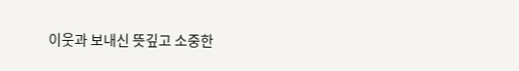이웃과 보내신 뜻깊고 소중한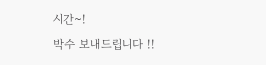시간~!
박수 보내드립니다 !!